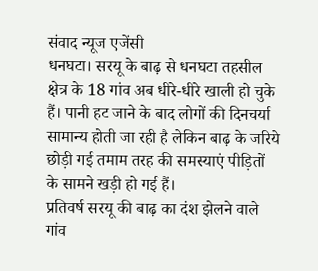संवाद न्यूज एजेंसी
धनघटा। सरयू के बाढ़ से धनघटा तहसील क्षेत्र के 18 गांव अब धीरे-धीरे खाली हो चुके हैं। पानी हट जाने के बाद लोगों की दिनचर्या सामान्य होती जा रही है लेकिन बाढ़ के जरिये छोड़ी गई तमाम तरह की समस्याएं पीड़ितों के सामने खड़ी हो गई हैं।
प्रतिवर्ष सरयू की बाढ़ का दंश झेलने वाले गांव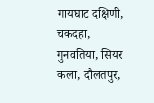गायघाट दक्षिणी, चकदहा, गुनवतिया, सियर कला, दौलतपुर,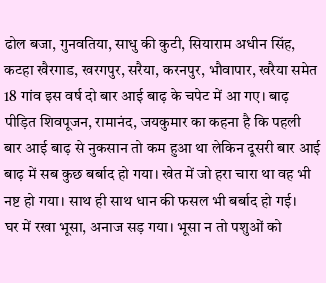ढोल बजा, गुनवतिया, साधु की कुटी, सियाराम अधीन सिंह, कटहा खैरगाड, खरगपुर, सरैया, करनपुर, भौवापार, खरैया समेत 18 गांव इस वर्ष दो बार आई बाढ़ के चपेट में आ गए। बाढ़ पीड़ित शिवपूजन, रामानंद, जयकुमार का कहना है कि पहली बार आई बाढ़ से नुकसान तो कम हुआ था लेकिन दूसरी बार आई बाढ़ में सब कुछ बर्बाद हो गया। खेत में जो हरा चारा था वह भी नष्ट हो गया। साथ ही साथ धान की फसल भी बर्बाद हो गई।
घर में रखा भूसा, अनाज सड़ गया। भूसा न तो पशुओं को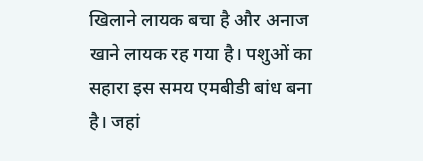खिलाने लायक बचा है और अनाज खाने लायक रह गया है। पशुओं का सहारा इस समय एमबीडी बांध बना है। जहां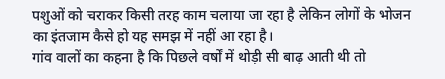पशुओं को चराकर किसी तरह काम चलाया जा रहा है लेकिन लोगों के भोजन का इंतजाम कैसे हो यह समझ में नहीं आ रहा है।
गांव वालों का कहना है कि पिछले वर्षों में थोड़ी सी बाढ़ आती थी तो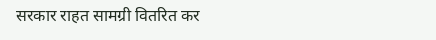सरकार राहत सामग्री वितरित कर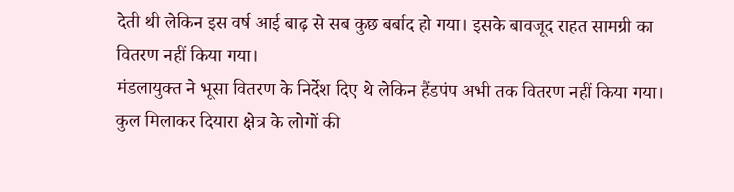देती थी लेकिन इस वर्ष आई बाढ़ से सब कुछ बर्बाद हो गया। इसके बावजूद राहत सामग्री का वितरण नहीं किया गया।
मंडलायुक्त ने भूसा वितरण के निर्देश दिए थे लेकिन हैंडपंप अभी तक वितरण नहीं किया गया। कुल मिलाकर दियारा क्षेत्र के लोगों की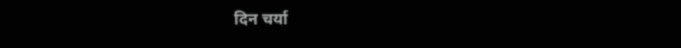दिन चर्या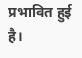प्रभावित हुई है।